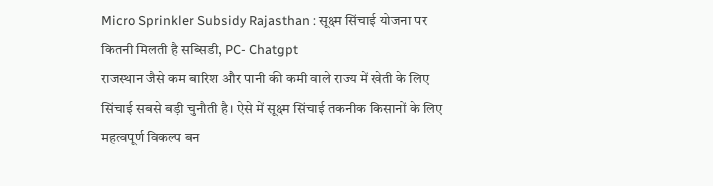Micro Sprinkler Subsidy Rajasthan : सूक्ष्म सिंचाई योजना पर कितनी मिलती है सब्सिडी, PC- Chatgpt
राजस्थान जैसे कम बारिश और पानी की कमी वाले राज्य में खेती के लिए सिंचाई सबसे बड़ी चुनौती है। ऐसे में सूक्ष्म सिंचाई तकनीक किसानों के लिए महत्वपूर्ण विकल्प बन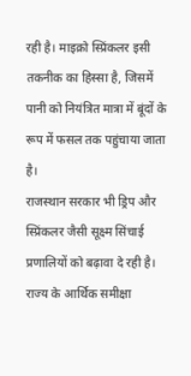रही है। माइक्रो स्प्रिंकलर इसी तकनीक का हिस्सा है, जिसमें पानी को नियंत्रित मात्रा में बूंदों के रूप में फसल तक पहुंचाया जाता है।
राजस्थान सरकार भी ड्रिप और स्प्रिंकलर जैसी सूक्ष्म सिंचाई प्रणालियों को बढ़ावा दे रही है। राज्य के आर्थिक समीक्षा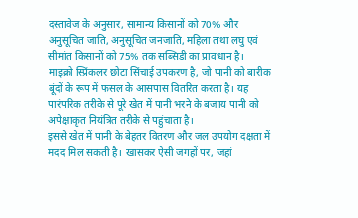दस्तावेज के अनुसार, सामान्य किसानों को 70% और अनुसूचित जाति, अनुसूचित जनजाति, महिला तथा लघु एवं सीमांत किसानों को 75% तक सब्सिडी का प्रावधान है।
माइक्रो स्प्रिंकलर छोटा सिंचाई उपकरण है, जो पानी को बारीक बूंदों के रूप में फसल के आसपास वितरित करता है। यह पारंपरिक तरीके से पूरे खेत में पानी भरने के बजाय पानी को अपेक्षाकृत नियंत्रित तरीके से पहुंचाता है।
इससे खेत में पानी के बेहतर वितरण और जल उपयोग दक्षता में मदद मिल सकती है। खासकर ऐसी जगहों पर, जहां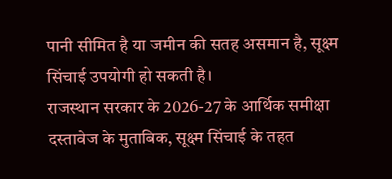पानी सीमित है या जमीन की सतह असमान है, सूक्ष्म सिंचाई उपयोगी हो सकती है।
राजस्थान सरकार के 2026-27 के आर्थिक समीक्षा दस्तावेज के मुताबिक, सूक्ष्म सिंचाई के तहत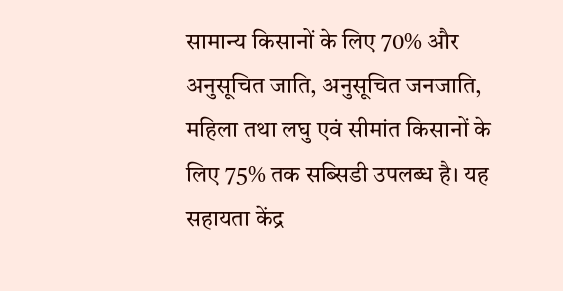सामान्य किसानों के लिए 70% और अनुसूचित जाति, अनुसूचित जनजाति, महिला तथा लघु एवं सीमांत किसानों के लिए 75% तक सब्सिडी उपलब्ध है। यह सहायता केंद्र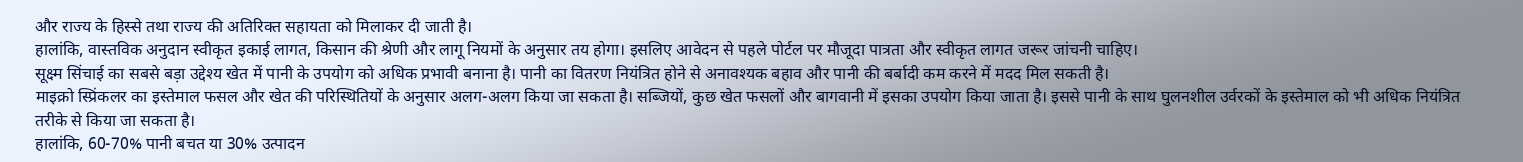और राज्य के हिस्से तथा राज्य की अतिरिक्त सहायता को मिलाकर दी जाती है।
हालांकि, वास्तविक अनुदान स्वीकृत इकाई लागत, किसान की श्रेणी और लागू नियमों के अनुसार तय होगा। इसलिए आवेदन से पहले पोर्टल पर मौजूदा पात्रता और स्वीकृत लागत जरूर जांचनी चाहिए।
सूक्ष्म सिंचाई का सबसे बड़ा उद्देश्य खेत में पानी के उपयोग को अधिक प्रभावी बनाना है। पानी का वितरण नियंत्रित होने से अनावश्यक बहाव और पानी की बर्बादी कम करने में मदद मिल सकती है।
माइक्रो स्प्रिंकलर का इस्तेमाल फसल और खेत की परिस्थितियों के अनुसार अलग-अलग किया जा सकता है। सब्जियों, कुछ खेत फसलों और बागवानी में इसका उपयोग किया जाता है। इससे पानी के साथ घुलनशील उर्वरकों के इस्तेमाल को भी अधिक नियंत्रित तरीके से किया जा सकता है।
हालांकि, 60-70% पानी बचत या 30% उत्पादन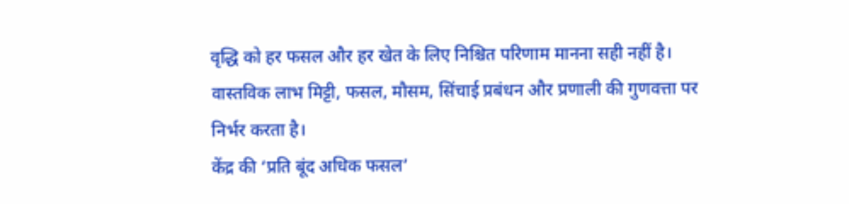वृद्धि को हर फसल और हर खेत के लिए निश्चित परिणाम मानना सही नहीं है। वास्तविक लाभ मिट्टी, फसल, मौसम, सिंचाई प्रबंधन और प्रणाली की गुणवत्ता पर निर्भर करता है।
केंद्र की ‘प्रति बूंद अधिक फसल’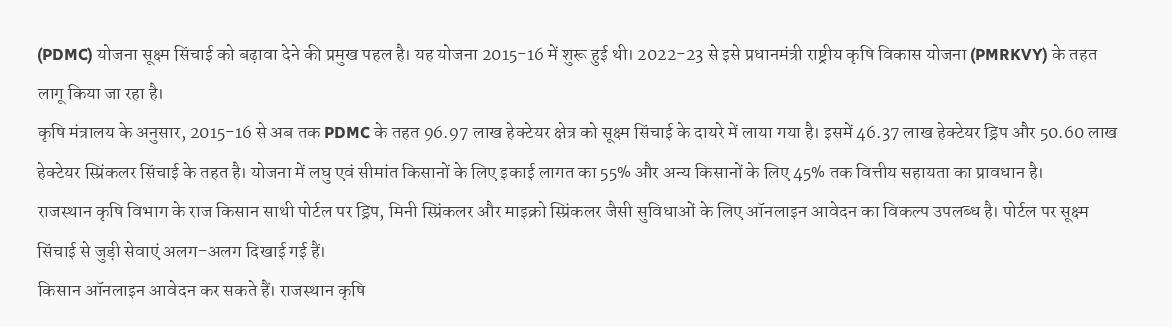(PDMC) योजना सूक्ष्म सिंचाई को बढ़ावा देने की प्रमुख पहल है। यह योजना 2015-16 में शुरू हुई थी। 2022-23 से इसे प्रधानमंत्री राष्ट्रीय कृषि विकास योजना (PMRKVY) के तहत लागू किया जा रहा है।
कृषि मंत्रालय के अनुसार, 2015-16 से अब तक PDMC के तहत 96.97 लाख हेक्टेयर क्षेत्र को सूक्ष्म सिंचाई के दायरे में लाया गया है। इसमें 46.37 लाख हेक्टेयर ड्रिप और 50.60 लाख हेक्टेयर स्प्रिंकलर सिंचाई के तहत है। योजना में लघु एवं सीमांत किसानों के लिए इकाई लागत का 55% और अन्य किसानों के लिए 45% तक वित्तीय सहायता का प्रावधान है।
राजस्थान कृषि विभाग के राज किसान साथी पोर्टल पर ड्रिप, मिनी स्प्रिंकलर और माइक्रो स्प्रिंकलर जैसी सुविधाओं के लिए ऑनलाइन आवेदन का विकल्प उपलब्ध है। पोर्टल पर सूक्ष्म सिंचाई से जुड़ी सेवाएं अलग-अलग दिखाई गई हैं।
किसान ऑनलाइन आवेदन कर सकते हैं। राजस्थान कृषि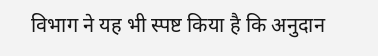विभाग ने यह भी स्पष्ट किया है कि अनुदान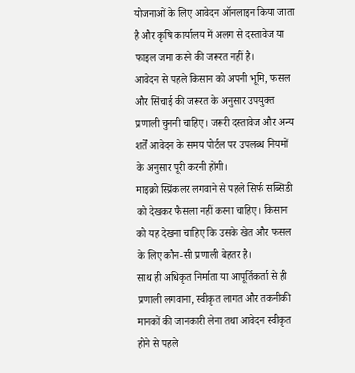योजनाओं के लिए आवेदन ऑनलाइन किया जाता है और कृषि कार्यालय में अलग से दस्तावेज या फाइल जमा करने की जरूरत नहीं है।
आवेदन से पहले किसान को अपनी भूमि, फसल और सिंचाई की जरूरत के अनुसार उपयुक्त प्रणाली चुननी चाहिए। जरूरी दस्तावेज और अन्य शर्तें आवेदन के समय पोर्टल पर उपलब्ध नियमों के अनुसार पूरी करनी होंगी।
माइक्रो स्प्रिंकलर लगवाने से पहले सिर्फ सब्सिडी को देखकर फैसला नहीं करना चाहिए। किसान को यह देखना चाहिए कि उसके खेत और फसल के लिए कौन-सी प्रणाली बेहतर है।
साथ ही अधिकृत निर्माता या आपूर्तिकर्ता से ही प्रणाली लगवाना, स्वीकृत लागत और तकनीकी मानकों की जानकारी लेना तथा आवेदन स्वीकृत होने से पहले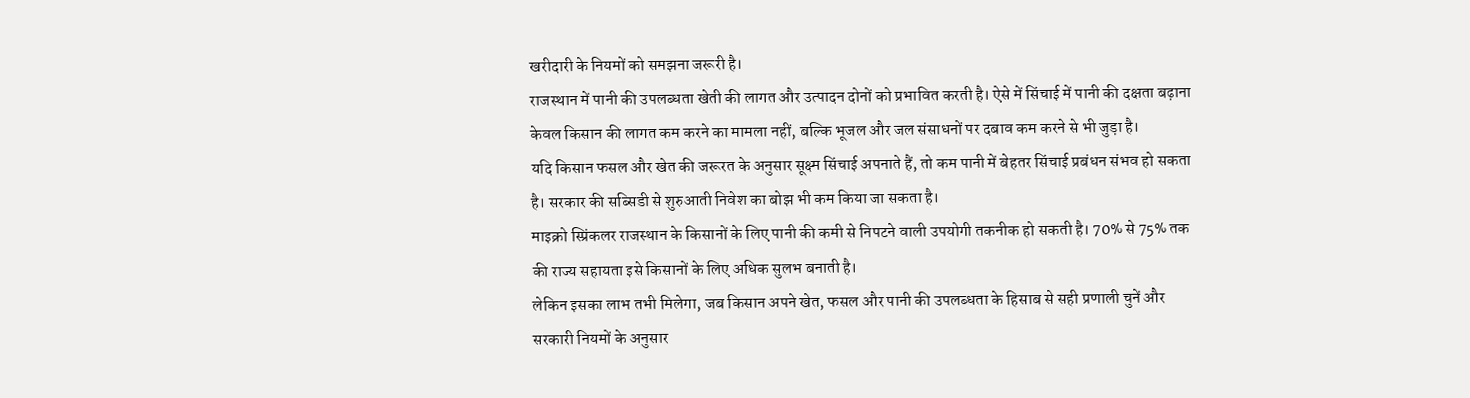खरीदारी के नियमों को समझना जरूरी है।
राजस्थान में पानी की उपलब्धता खेती की लागत और उत्पादन दोनों को प्रभावित करती है। ऐसे में सिंचाई में पानी की दक्षता बढ़ाना केवल किसान की लागत कम करने का मामला नहीं, बल्कि भूजल और जल संसाधनों पर दबाव कम करने से भी जुड़ा है।
यदि किसान फसल और खेत की जरूरत के अनुसार सूक्ष्म सिंचाई अपनाते हैं, तो कम पानी में बेहतर सिंचाई प्रबंधन संभव हो सकता है। सरकार की सब्सिडी से शुरुआती निवेश का बोझ भी कम किया जा सकता है।
माइक्रो स्प्रिंकलर राजस्थान के किसानों के लिए पानी की कमी से निपटने वाली उपयोगी तकनीक हो सकती है। 70% से 75% तक की राज्य सहायता इसे किसानों के लिए अधिक सुलभ बनाती है।
लेकिन इसका लाभ तभी मिलेगा, जब किसान अपने खेत, फसल और पानी की उपलब्धता के हिसाब से सही प्रणाली चुनें और सरकारी नियमों के अनुसार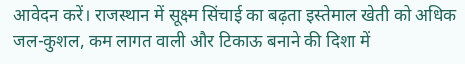आवेदन करें। राजस्थान में सूक्ष्म सिंचाई का बढ़ता इस्तेमाल खेती को अधिक जल-कुशल, कम लागत वाली और टिकाऊ बनाने की दिशा में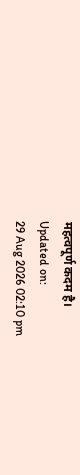महत्वपूर्ण कदम है।
Updated on:
29 Aug 2026 02:10 pm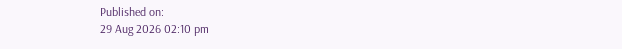Published on:
29 Aug 2026 02:10 pm